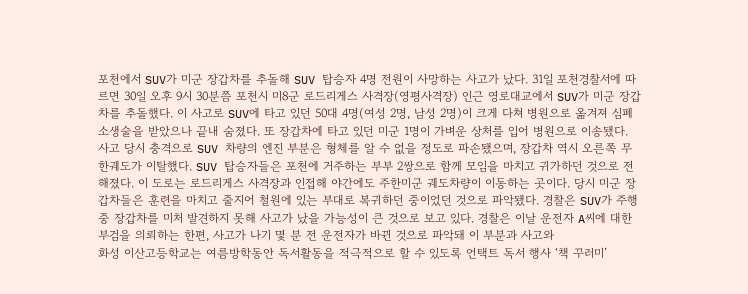포천에서 SUV가 미군 장갑차를 추돌해 SUV 탑승자 4명 전원이 사망하는 사고가 났다. 31일 포천경찰서에 따르면 30일 오후 9시 30분쯤 포천시 미8군 로드리게스 사격장(영평사격장) 인근 영로대교에서 SUV가 미군 장갑차를 추돌했다. 이 사고로 SUV에 타고 있던 50대 4명(여성 2명, 남성 2명)이 크게 다쳐 병원으로 옮겨져 심폐소생술을 받았으나 끝내 숨졌다. 또 장갑차에 타고 있던 미군 1명이 가벼운 상처를 입어 병원으로 이송됐다. 사고 당시 충격으로 SUV 차량의 엔진 부분은 형체를 알 수 없을 정도로 파손됐으며, 장갑차 역시 오른쪽 무한궤도가 이탈했다. SUV 탑승자들은 포천에 거주하는 부부 2쌍으로 함께 모임을 마치고 귀가하던 것으로 전해졌다. 이 도로는 로드리게스 사격장과 인접해 야간에도 주한미군 궤도차량이 이동하는 곳이다. 당시 미군 장갑차들은 훈련을 마치고 줄지어 철원에 있는 부대로 복귀하던 중이었던 것으로 파악됐다. 경찰은 SUV가 주행 중 장갑차를 미처 발견하지 못해 사고가 났을 가능성이 큰 것으로 보고 있다. 경찰은 이날 운전자 A씨에 대한 부검을 의뢰하는 한편, 사고가 나기 몇 분 전 운전자가 바뀐 것으로 파악돼 이 부분과 사고와
화성 이산고등학교는 여름방학동안 독서활동을 적극적으로 할 수 있도록 언택트 독서 행사 ‘책 꾸러미’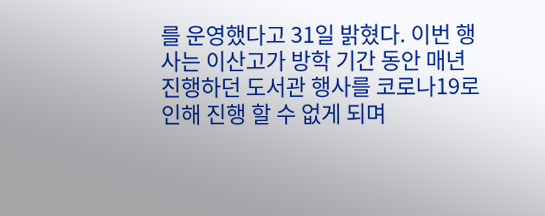를 운영했다고 31일 밝혔다. 이번 행사는 이산고가 방학 기간 동안 매년 진행하던 도서관 행사를 코로나19로 인해 진행 할 수 없게 되며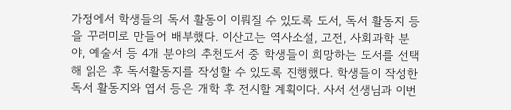가정에서 학생들의 독서 활동이 이뤄질 수 있도록 도서, 독서 활동지 등을 꾸러미로 만들어 배부했다. 이산고는 역사소설, 고전, 사회과학 분야, 예술서 등 4개 분야의 추천도서 중 학생들이 희망하는 도서를 선택해 읽은 후 독서활동지를 작성할 수 있도록 진행했다. 학생들이 작성한 독서 활동지와 엽서 등은 개학 후 전시할 계획이다. 사서 선생님과 이번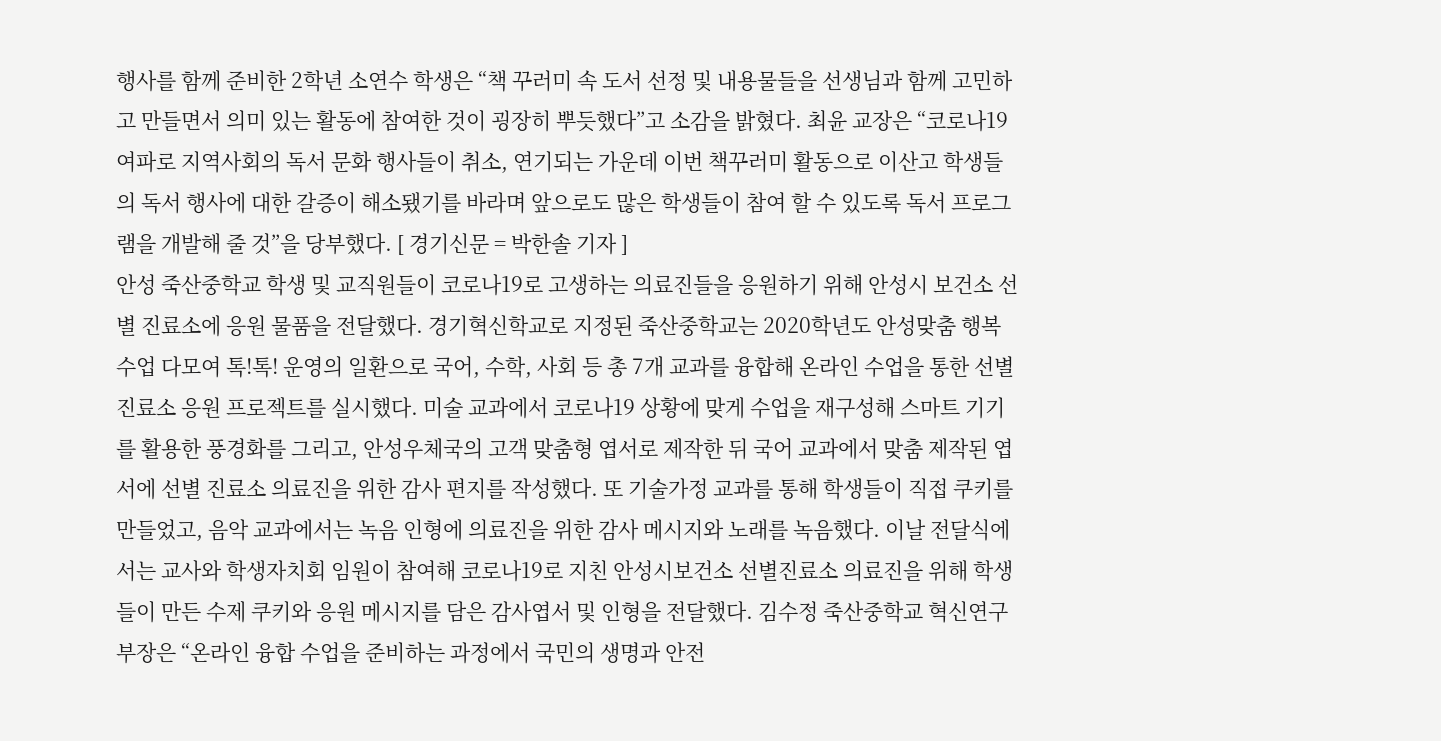행사를 함께 준비한 2학년 소연수 학생은 “책 꾸러미 속 도서 선정 및 내용물들을 선생님과 함께 고민하고 만들면서 의미 있는 활동에 참여한 것이 굉장히 뿌듯했다”고 소감을 밝혔다. 최윤 교장은 “코로나19 여파로 지역사회의 독서 문화 행사들이 취소, 연기되는 가운데 이번 책꾸러미 활동으로 이산고 학생들의 독서 행사에 대한 갈증이 해소됐기를 바라며 앞으로도 많은 학생들이 참여 할 수 있도록 독서 프로그램을 개발해 줄 것”을 당부했다. [ 경기신문 = 박한솔 기자 ]
안성 죽산중학교 학생 및 교직원들이 코로나19로 고생하는 의료진들을 응원하기 위해 안성시 보건소 선별 진료소에 응원 물품을 전달했다. 경기혁신학교로 지정된 죽산중학교는 2020학년도 안성맞춤 행복 수업 다모여 톡!톡! 운영의 일환으로 국어, 수학, 사회 등 총 7개 교과를 융합해 온라인 수업을 통한 선별진료소 응원 프로젝트를 실시했다. 미술 교과에서 코로나19 상황에 맞게 수업을 재구성해 스마트 기기를 활용한 풍경화를 그리고, 안성우체국의 고객 맞춤형 엽서로 제작한 뒤 국어 교과에서 맞춤 제작된 엽서에 선별 진료소 의료진을 위한 감사 편지를 작성했다. 또 기술가정 교과를 통해 학생들이 직접 쿠키를 만들었고, 음악 교과에서는 녹음 인형에 의료진을 위한 감사 메시지와 노래를 녹음했다. 이날 전달식에서는 교사와 학생자치회 임원이 참여해 코로나19로 지친 안성시보건소 선별진료소 의료진을 위해 학생들이 만든 수제 쿠키와 응원 메시지를 담은 감사엽서 및 인형을 전달했다. 김수정 죽산중학교 혁신연구부장은 “온라인 융합 수업을 준비하는 과정에서 국민의 생명과 안전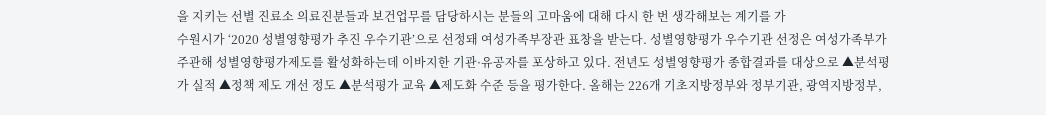을 지키는 선별 진료소 의료진분들과 보건업무를 담당하시는 분들의 고마움에 대해 다시 한 번 생각해보는 계기를 가
수원시가 ‘2020 성별영향평가 추진 우수기관’으로 선정돼 여성가족부장관 표창을 받는다. 성별영향평가 우수기관 선정은 여성가족부가 주관해 성별영향평가제도를 활성화하는데 이바지한 기관·유공자를 포상하고 있다. 전년도 성별영향평가 종합결과를 대상으로 ▲분석평가 실적 ▲정책 제도 개선 정도 ▲분석평가 교육 ▲제도화 수준 등을 평가한다. 올해는 226개 기초지방정부와 정부기관, 광역지방정부,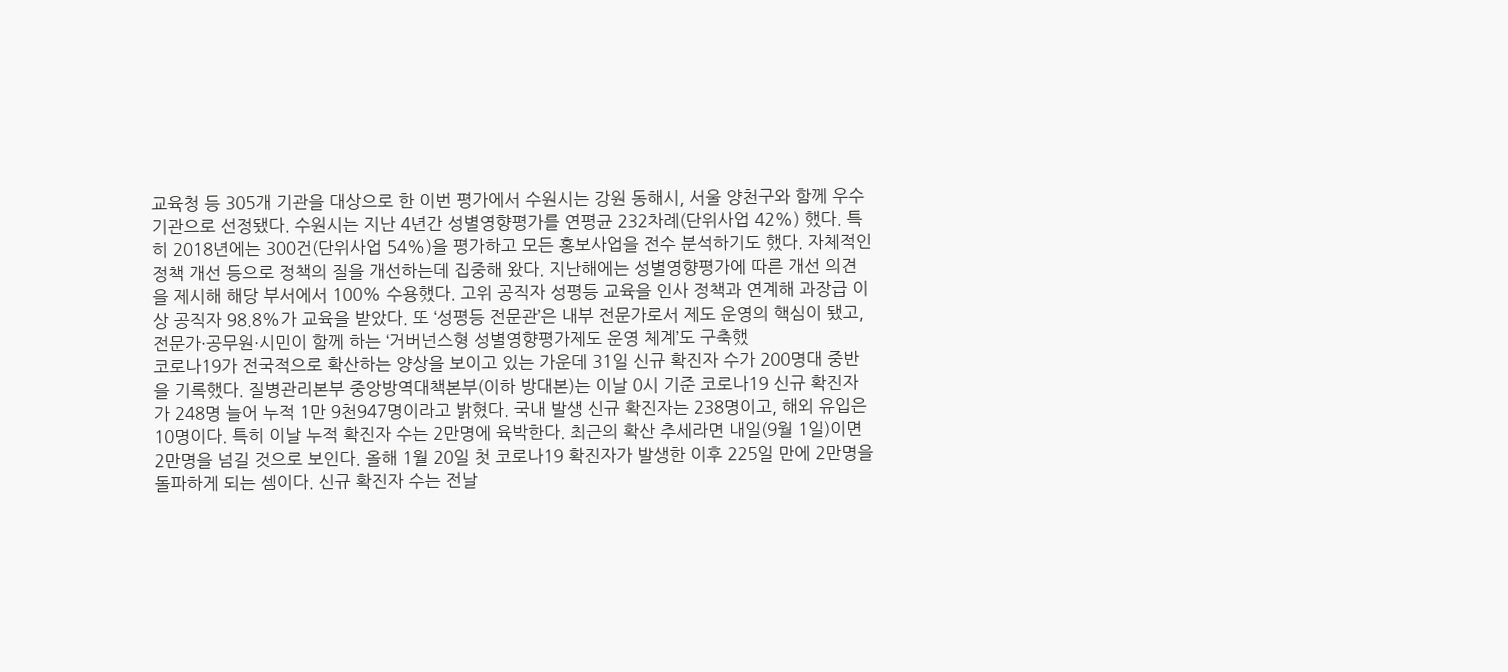교육청 등 305개 기관을 대상으로 한 이번 평가에서 수원시는 강원 동해시, 서울 양천구와 함께 우수기관으로 선정됐다. 수원시는 지난 4년간 성별영향평가를 연평균 232차례(단위사업 42%) 했다. 특히 2018년에는 300건(단위사업 54%)을 평가하고 모든 홍보사업을 전수 분석하기도 했다. 자체적인 정책 개선 등으로 정책의 질을 개선하는데 집중해 왔다. 지난해에는 성별영향평가에 따른 개선 의견을 제시해 해당 부서에서 100% 수용했다. 고위 공직자 성평등 교육을 인사 정책과 연계해 과장급 이상 공직자 98.8%가 교육을 받았다. 또 ‘성평등 전문관’은 내부 전문가로서 제도 운영의 핵심이 됐고, 전문가·공무원·시민이 함께 하는 ‘거버넌스형 성별영향평가제도 운영 체계’도 구축했
코로나19가 전국적으로 확산하는 양상을 보이고 있는 가운데 31일 신규 확진자 수가 200명대 중반을 기록했다. 질병관리본부 중앙방역대책본부(이하 방대본)는 이날 0시 기준 코로나19 신규 확진자가 248명 늘어 누적 1만 9천947명이라고 밝혔다. 국내 발생 신규 확진자는 238명이고, 해외 유입은 10명이다. 특히 이날 누적 확진자 수는 2만명에 육박한다. 최근의 확산 추세라면 내일(9월 1일)이면 2만명을 넘길 것으로 보인다. 올해 1월 20일 첫 코로나19 확진자가 발생한 이후 225일 만에 2만명을 돌파하게 되는 셈이다. 신규 확진자 수는 전날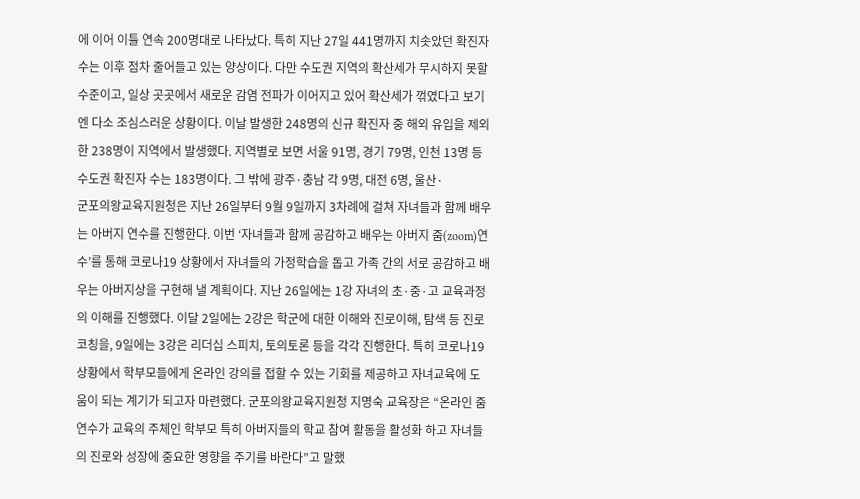에 이어 이틀 연속 200명대로 나타났다. 특히 지난 27일 441명까지 치솟았던 확진자 수는 이후 점차 줄어들고 있는 양상이다. 다만 수도권 지역의 확산세가 무시하지 못할 수준이고, 일상 곳곳에서 새로운 감염 전파가 이어지고 있어 확산세가 꺾였다고 보기엔 다소 조심스러운 상황이다. 이날 발생한 248명의 신규 확진자 중 해외 유입을 제외한 238명이 지역에서 발생했다. 지역별로 보면 서울 91명, 경기 79명, 인천 13명 등 수도권 확진자 수는 183명이다. 그 밖에 광주·충남 각 9명, 대전 6명, 울산·
군포의왕교육지원청은 지난 26일부터 9월 9일까지 3차례에 걸쳐 자녀들과 함께 배우는 아버지 연수를 진행한다. 이번 ‘자녀들과 함께 공감하고 배우는 아버지 줌(zoom)연수’를 통해 코로나19 상황에서 자녀들의 가정학습을 돕고 가족 간의 서로 공감하고 배우는 아버지상을 구현해 낼 계획이다. 지난 26일에는 1강 자녀의 초·중·고 교육과정의 이해를 진행했다. 이달 2일에는 2강은 학군에 대한 이해와 진로이해, 탐색 등 진로코칭을, 9일에는 3강은 리더십 스피치, 토의토론 등을 각각 진행한다. 특히 코로나19 상황에서 학부모들에게 온라인 강의를 접할 수 있는 기회를 제공하고 자녀교육에 도움이 되는 계기가 되고자 마련했다. 군포의왕교육지원청 지명숙 교육장은 “온라인 줌 연수가 교육의 주체인 학부모 특히 아버지들의 학교 참여 활동을 활성화 하고 자녀들의 진로와 성장에 중요한 영향을 주기를 바란다”고 말했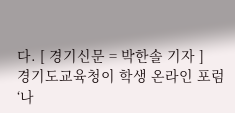다. [ 경기신문 = 박한솔 기자 ]
경기도교육청이 학생 온라인 포럼 ‘나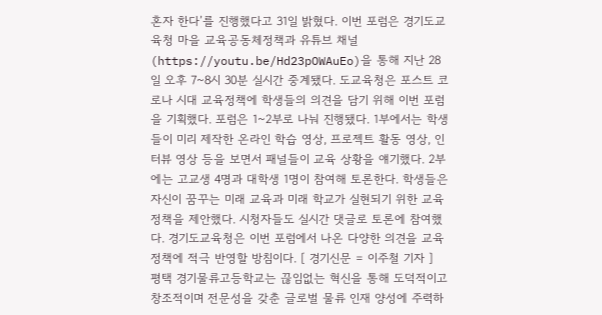혼자 한다’를 진행했다고 31일 밝혔다. 이번 포럼은 경기도교육청 마을 교육공동체정책과 유튜브 채널(https://youtu.be/Hd23pOWAuEo)을 통해 지난 28일 오후 7~8시 30분 실시간 중계됐다. 도교육청은 포스트 코로나 시대 교육정책에 학생들의 의견을 담기 위해 이번 포럼을 기획했다. 포럼은 1~2부로 나눠 진행됐다. 1부에서는 학생들이 미리 제작한 온라인 학습 영상, 프로젝트 활동 영상, 인터뷰 영상 등을 보면서 패널들이 교육 상황을 얘기했다. 2부에는 고교생 4명과 대학생 1명이 참여해 토론한다. 학생들은 자신이 꿈꾸는 미래 교육과 미래 학교가 실현되기 위한 교육정책을 제안했다. 시청자들도 실시간 댓글로 토론에 참여했다. 경기도교육청은 이번 포럼에서 나온 다양한 의견을 교육정책에 적극 반영할 방침이다. [ 경기신문 = 이주철 기자 ]
평택 경기물류고등학교는 끊임없는 혁신을 통해 도덕적이고 창조적이며 전문성을 갖춘 글로벌 물류 인재 양성에 주력하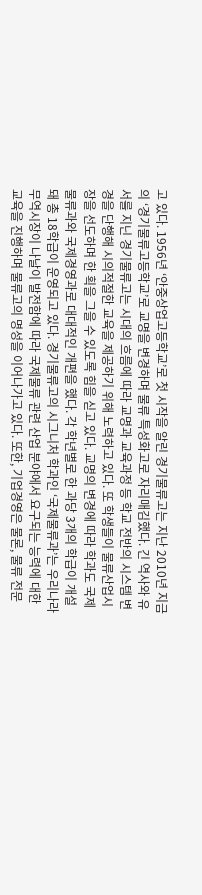고 있다. 1956년 ‘안중상업고등학교’로 첫 시작을 알린 경기물류고는 지난 2010년 지금의 ‘경기물류고등학교’로 교명을 변경하며 물류 특성화고로 자리매김했다. 긴 역사와 유서를 지닌 경기물류고는 시대의 흐름에 따라 교명과 교육과정 등 학교 전반의 시스템 변경을 단행해 시의적절한 교육을 제공하기 위해 노력하고 있다. 또 학생들이 물류산업시장을 선도하며 한 획을 그을 수 있도록 힘을 싣고 있다. 교명의 변경에 따라 학과도 국제물류과와 국제경영과로 대대적인 개편을 했다. 각 학년별로 한 과당 3개의 학급이 개설돼 총 18학급이 운영되고 있다. 경기물류고의 시그니처 학과인 ‘국제물류과’는 우리나라 무역시장이 나날이 발전함에 따라 국제물류 관련 산업 분야에서 요구되는 능력에 대한 교육을 진행하며 물류고의 명성을 이어나가고 있다. 또한, 기업경영은 물론, 물류 전문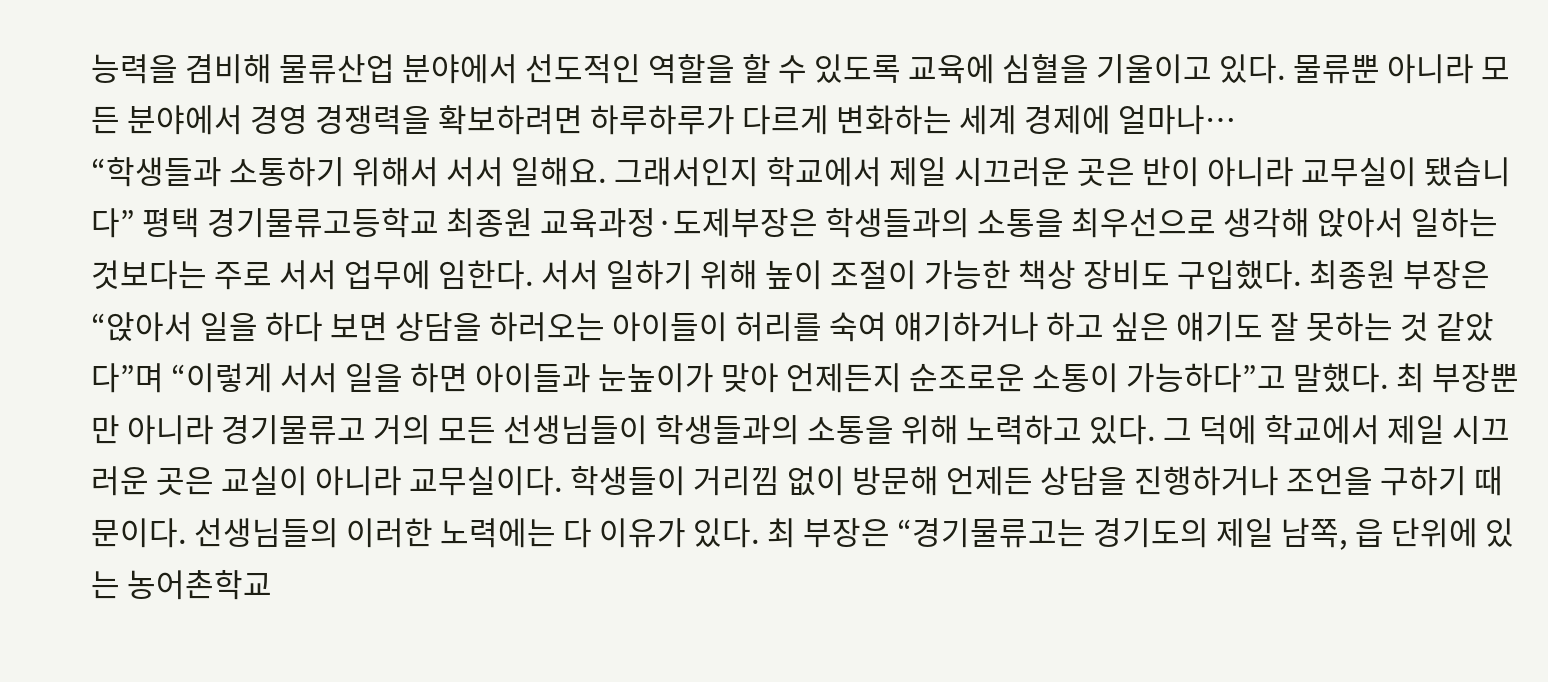능력을 겸비해 물류산업 분야에서 선도적인 역할을 할 수 있도록 교육에 심혈을 기울이고 있다. 물류뿐 아니라 모든 분야에서 경영 경쟁력을 확보하려면 하루하루가 다르게 변화하는 세계 경제에 얼마나…
“학생들과 소통하기 위해서 서서 일해요. 그래서인지 학교에서 제일 시끄러운 곳은 반이 아니라 교무실이 됐습니다” 평택 경기물류고등학교 최종원 교육과정·도제부장은 학생들과의 소통을 최우선으로 생각해 앉아서 일하는 것보다는 주로 서서 업무에 임한다. 서서 일하기 위해 높이 조절이 가능한 책상 장비도 구입했다. 최종원 부장은 “앉아서 일을 하다 보면 상담을 하러오는 아이들이 허리를 숙여 얘기하거나 하고 싶은 얘기도 잘 못하는 것 같았다”며 “이렇게 서서 일을 하면 아이들과 눈높이가 맞아 언제든지 순조로운 소통이 가능하다”고 말했다. 최 부장뿐만 아니라 경기물류고 거의 모든 선생님들이 학생들과의 소통을 위해 노력하고 있다. 그 덕에 학교에서 제일 시끄러운 곳은 교실이 아니라 교무실이다. 학생들이 거리낌 없이 방문해 언제든 상담을 진행하거나 조언을 구하기 때문이다. 선생님들의 이러한 노력에는 다 이유가 있다. 최 부장은 “경기물류고는 경기도의 제일 남쪽, 읍 단위에 있는 농어촌학교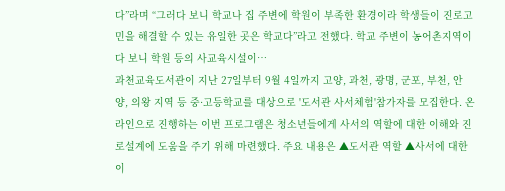다”라며 “그러다 보니 학교나 집 주변에 학원이 부족한 환경이라 학생들이 진로고민을 해결할 수 있는 유일한 곳은 학교다”라고 전했다. 학교 주변이 농어촌지역이다 보니 학원 등의 사교육시설이…
과천교육도서관이 지난 27일부터 9월 4일까지 고양, 과천, 광명, 군포, 부천, 안양, 의왕 지역 등 중·고등학교를 대상으로 '도서관 사서체험'참가자를 모집한다. 온라인으로 진행하는 이번 프로그램은 청소년들에게 사서의 역할에 대한 이해와 진로설계에 도움을 주기 위해 마련했다. 주요 내용은 ▲도서관 역할 ▲사서에 대한 이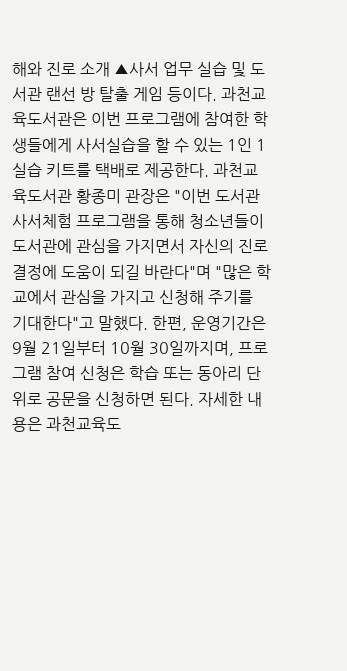해와 진로 소개 ▲사서 업무 실습 및 도서관 랜선 방 탈출 게임 등이다. 과천교육도서관은 이번 프로그램에 참여한 학생들에게 사서실습을 할 수 있는 1인 1실습 키트를 택배로 제공한다. 과천교육도서관 황종미 관장은 "이번 도서관 사서체험 프로그램을 통해 청소년들이 도서관에 관심을 가지면서 자신의 진로 결정에 도움이 되길 바란다"며 "많은 학교에서 관심을 가지고 신청해 주기를 기대한다"고 말했다. 한편, 운영기간은 9월 21일부터 10월 30일까지며, 프로그램 참여 신청은 학습 또는 동아리 단위로 공문을 신청하면 된다. 자세한 내용은 과천교육도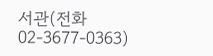서관(전화 02-3677-0363)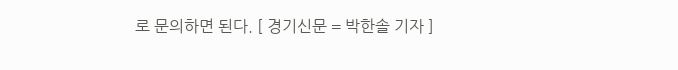로 문의하면 된다. [ 경기신문 = 박한솔 기자 ]